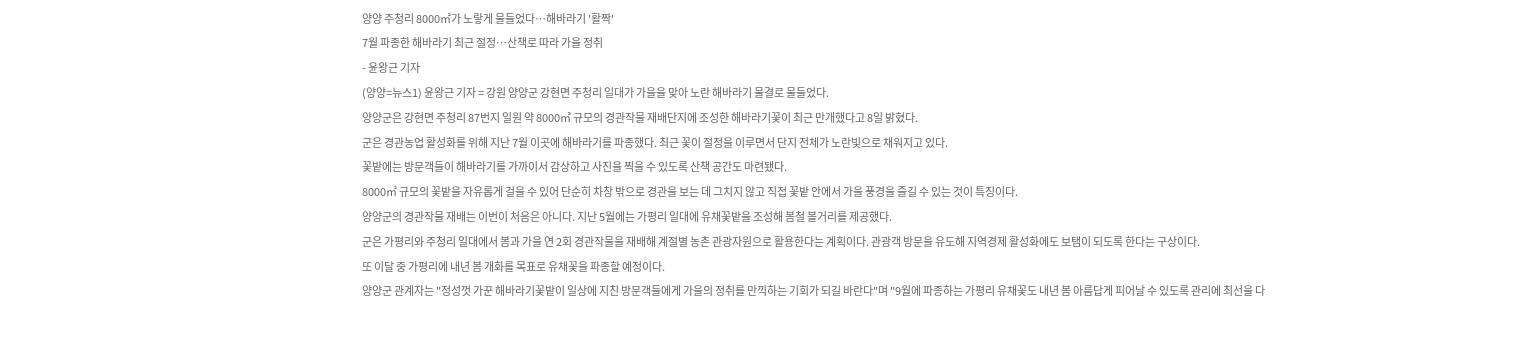양양 주청리 8000㎡가 노랗게 물들었다…해바라기 '활짝'
7월 파종한 해바라기 최근 절정…산책로 따라 가을 정취
- 윤왕근 기자
(양양=뉴스1) 윤왕근 기자 = 강원 양양군 강현면 주청리 일대가 가을을 맞아 노란 해바라기 물결로 물들었다.
양양군은 강현면 주청리 87번지 일원 약 8000㎡ 규모의 경관작물 재배단지에 조성한 해바라기꽃이 최근 만개했다고 8일 밝혔다.
군은 경관농업 활성화를 위해 지난 7월 이곳에 해바라기를 파종했다. 최근 꽃이 절정을 이루면서 단지 전체가 노란빛으로 채워지고 있다.
꽃밭에는 방문객들이 해바라기를 가까이서 감상하고 사진을 찍을 수 있도록 산책 공간도 마련됐다.
8000㎡ 규모의 꽃밭을 자유롭게 걸을 수 있어 단순히 차창 밖으로 경관을 보는 데 그치지 않고 직접 꽃밭 안에서 가을 풍경을 즐길 수 있는 것이 특징이다.
양양군의 경관작물 재배는 이번이 처음은 아니다. 지난 5월에는 가평리 일대에 유채꽃밭을 조성해 봄철 볼거리를 제공했다.
군은 가평리와 주청리 일대에서 봄과 가을 연 2회 경관작물을 재배해 계절별 농촌 관광자원으로 활용한다는 계획이다. 관광객 방문을 유도해 지역경제 활성화에도 보탬이 되도록 한다는 구상이다.
또 이달 중 가평리에 내년 봄 개화를 목표로 유채꽃을 파종할 예정이다.
양양군 관계자는 "정성껏 가꾼 해바라기꽃밭이 일상에 지친 방문객들에게 가을의 정취를 만끽하는 기회가 되길 바란다"며 "9월에 파종하는 가평리 유채꽃도 내년 봄 아름답게 피어날 수 있도록 관리에 최선을 다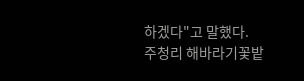하겠다"고 말했다.
주청리 해바라기꽃밭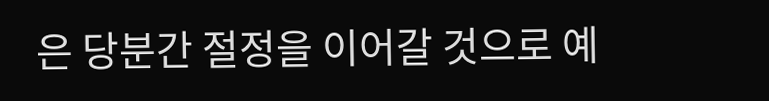은 당분간 절정을 이어갈 것으로 예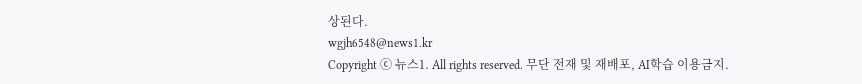상된다.
wgjh6548@news1.kr
Copyright ⓒ 뉴스1. All rights reserved. 무단 전재 및 재배포, AI학습 이용금지.